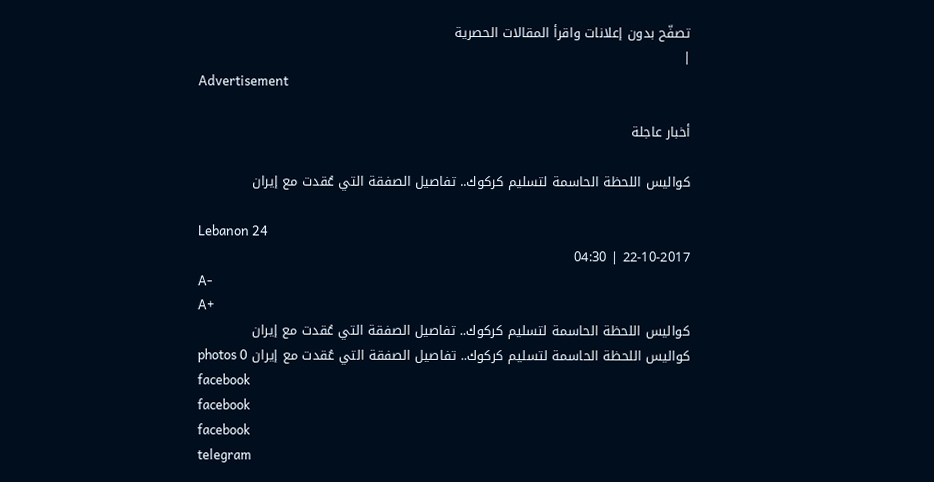تصفّح بدون إعلانات واقرأ المقالات الحصرية
|
Advertisement

أخبار عاجلة

كواليس اللحظة الحاسمة لتسليم كركوك.. تفاصيل الصفقة التي عُقدت مع إيران

Lebanon 24
22-10-2017 | 04:30
A-
A+
كواليس اللحظة الحاسمة لتسليم كركوك.. تفاصيل الصفقة التي عُقدت مع إيران
كواليس اللحظة الحاسمة لتسليم كركوك.. تفاصيل الصفقة التي عُقدت مع إيران photos 0
facebook
facebook
facebook
telegram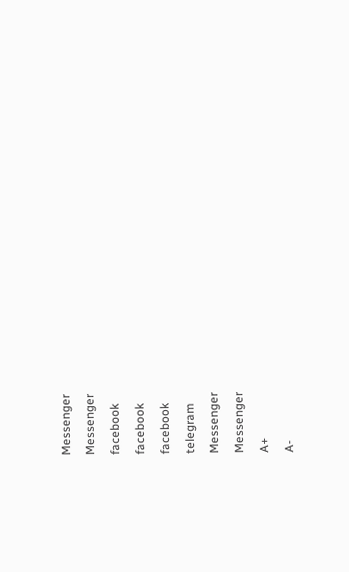Messenger
Messenger
facebook
facebook
facebook
telegram
Messenger
Messenger
A+
A-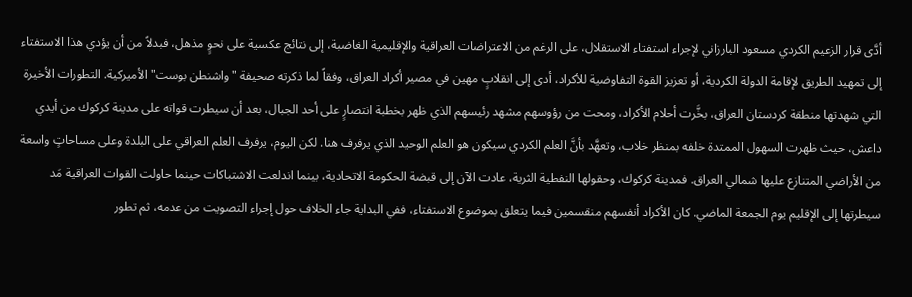أدَّى قرار الزعيم الكردي مسعود البارزاني لإجراء استفتاء الاستقلال، على الرغم من الاعتراضات العراقية والإقليمية الغاضبة، إلى نتائج عكسية على نحوٍ مذهل، فبدلاً من أن يؤدي هذا الاستفتاء إلى تمهيد الطريق لإقامة الدولة الكردية، أو تعزيز القوة التفاوضية للأكراد، أدى إلى انقلابٍ مهين في مصير أكراد العراق، وفقاً لما ذكرته صحيفة "واشنطن بوست" الأميركية. التطورات الأخيرة التي شهدتها منطقة كردستان العراق، بخَّرت أحلام الأكراد، ومحت من رؤوسهم مشهد رئيسهم الذي ظهر بخطبة انتصارٍ على أحد الجبال، بعد أن سيطرت قواته على مدينة كركوك من أيدي داعش، حيث ظهرت السهول الممتدة خلفه بمنظر خلاب، وتعهَّد بأنَّ العلم الكردي سيكون هو العلم الوحيد الذي يرفرف هنا. لكن اليوم، يرفرف العلم العراقي على البلدة وعلى مساحاتٍ واسعة من الأراضي المتنازع عليها شمالي العراق. فمدينة كركوك، وحقولها النفطية الثرية، عادت الآن إلى قبضة الحكومة الاتحادية، بينما اندلعت الاشتباكات حينما حاولت القوات العراقية مَد سيطرتها إلى الإقليم يوم الجمعة الماضي. كان الأكراد أنفسهم منقسمين فيما يتعلق بموضوع الاستفتاء، ففي البداية جاء الخلاف حول إجراء التصويت من عدمه، ثم تطور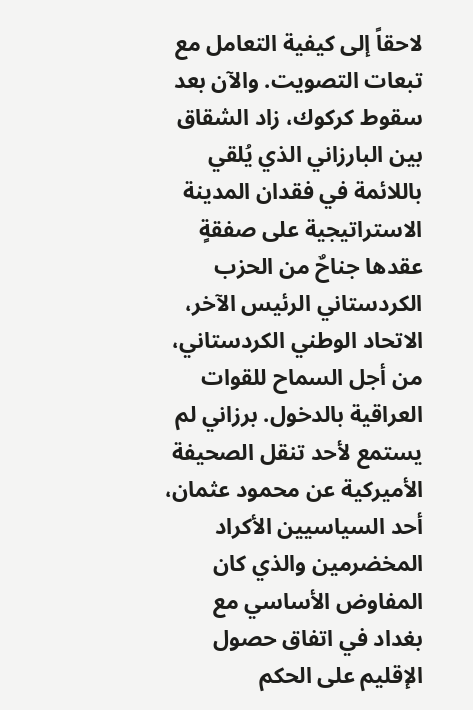لاحقاً إلى كيفية التعامل مع تبعات التصويت. والآن بعد سقوط كركوك، زاد الشقاق بين البارزاني الذي يُلقي باللائمة في فقدان المدينة الاستراتيجية على صفقةٍ عقدها جناحٌ من الحزب الكردستاني الرئيس الآخر، الاتحاد الوطني الكردستاني، من أجل السماح للقوات العراقية بالدخول. برزاني لم يستمع لأحد تنقل الصحيفة الأميركية عن محمود عثمان، أحد السياسيين الأكراد المخضرمين والذي كان المفاوض الأساسي مع بغداد في اتفاق حصول الإقليم على الحكم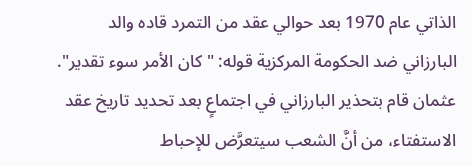الذاتي عام 1970 بعد حوالي عقد من التمرد قاده والد البارزاني ضد الحكومة المركزية قوله: "كان الأمر سوء تقدير". عثمان قام بتحذير البارزاني في اجتماعٍ بعد تحديد تاريخ عقد الاستفتاء، من أنَّ الشعب سيتعرَّض للإحباط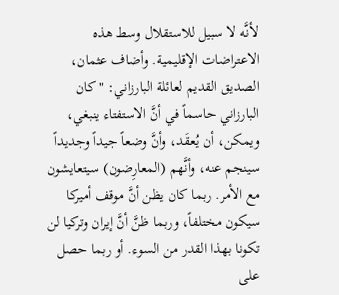لأنَّه لا سبيل للاستقلال وسط هذه الاعتراضات الإقليمية. وأضاف عثمان، الصديق القديم لعائلة البارزاني: "كان البارزاني حاسماً في أنَّ الاستفتاء ينبغي، ويمكن، أن يُعقَد، وأنَّ وضعاً جيداً وجديداً سينجم عنه، وأنَّهم (المعارِضون) سيتعايشون مع الأمر. ربما كان يظن أنَّ موقف أميركا سيكون مختلفاً، وربما ظنَّ أنَّ إيران وتركيا لن تكونا بهذا القدر من السوء. أو ربما حصل على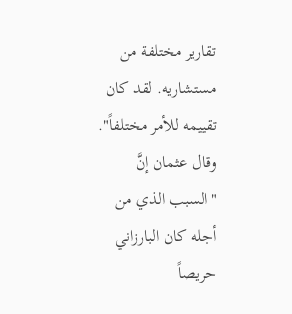تقارير مختلفة من مستشاريه. لقد كان تقييمه للأمر مختلفاً". وقال عثمان إنَّ "السبب الذي من أجله كان البارزاني حريصاً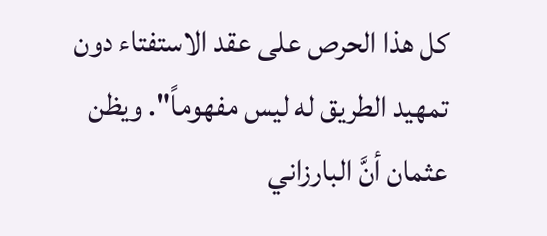كل هذا الحرص على عقد الاستفتاء دون تمهيد الطريق له ليس مفهوماً". ويظن عثمان أنَّ البارزاني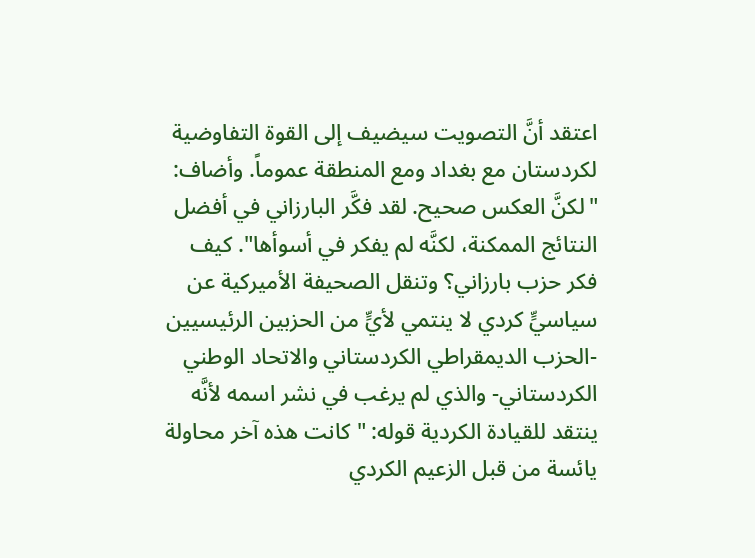اعتقد أنَّ التصويت سيضيف إلى القوة التفاوضية لكردستان مع بغداد ومع المنطقة عموماً. وأضاف: "لكنَّ العكس صحيح. لقد فكَّر البارزاني في أفضل النتائج الممكنة، لكنَّه لم يفكر في أسوأها". كيف فكر حزب بارزاني؟ وتنقل الصحيفة الأميركية عن سياسيٍّ كردي لا ينتمي لأيٍّ من الحزبين الرئيسيين -الحزب الديمقراطي الكردستاني والاتحاد الوطني الكردستاني- والذي لم يرغب في نشر اسمه لأنَّه ينتقد للقيادة الكردية قوله: "كانت هذه آخر محاولة يائسة من قبل الزعيم الكردي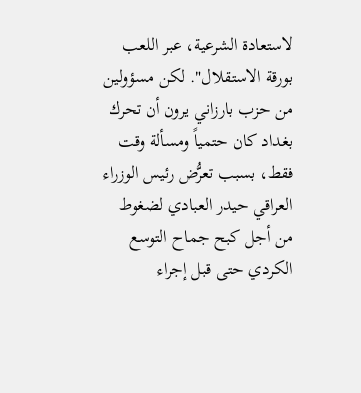لاستعادة الشرعية، عبر اللعب بورقة الاستقلال". لكن مسؤولين من حزب بارزاني يرون أن تحرك بغداد كان حتمياً ومسألة وقت فقط، بسبب تعرُّض رئيس الوزراء العراقي حيدر العبادي لضغوط من أجل كبح جماح التوسع الكردي حتى قبل إجراء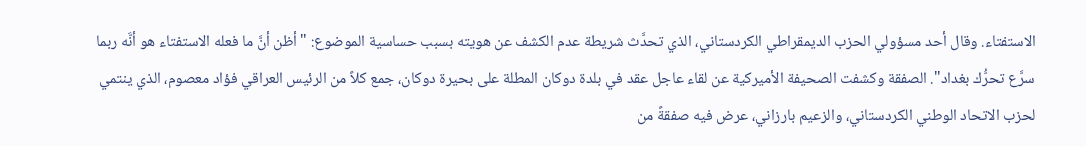الاستفتاء. وقال أحد مسؤولي الحزب الديمقراطي الكردستاني، الذي تحدَّث شريطة عدم الكشف عن هويته بسبب حساسية الموضوع: "أظن أنَّ ما فعله الاستفتاء هو أنَّه ربما سرَّع تحرُّك بغداد". الصفقة وكشفت الصحيفة الأميركية عن لقاء عاجل عقد في بلدة دوكان المطلة على بحيرة دوكان، جمع كلاً من الرئيس العراقي فؤاد معصوم، الذي ينتمي لحزب الاتحاد الوطني الكردستاني، والزعيم بارزاني، عرض فيه صفقةً من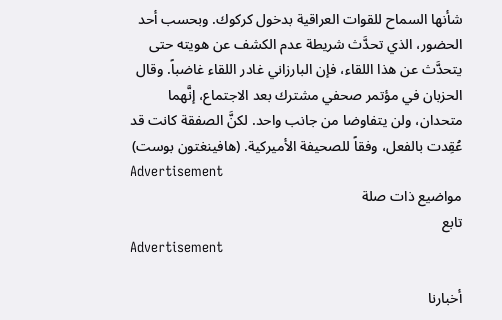شأنها السماح للقوات العراقية بدخول كركوك. وبحسب أحد الحضور، الذي تحدَّث شريطة عدم الكشف عن هويته حتى يتحدَّث عن هذا اللقاء، فإن البارزاني غادر اللقاء غاضباً. وقال الحزبان في مؤتمر صحفي مشترك بعد الاجتماع، إنَّهما متحدان، ولن يتفاوضا من جانب واحد. لكنَّ الصفقة كانت قد عُقِدت بالفعل، وفقاً للصحيفة الأميركية. (هافينغتون بوست)
Advertisement
مواضيع ذات صلة
تابع
Advertisement

أخبارنا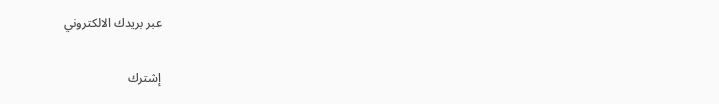عبر بريدك الالكتروني

إشترك